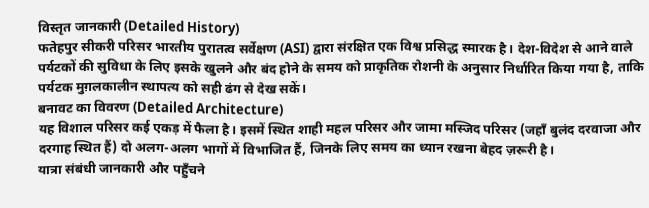विस्तृत जानकारी (Detailed History)
फतेहपुर सीकरी परिसर भारतीय पुरातत्व सर्वेक्षण (ASI) द्वारा संरक्षित एक विश्व प्रसिद्ध स्मारक है। देश-विदेश से आने वाले पर्यटकों की सुविधा के लिए इसके खुलने और बंद होने के समय को प्राकृतिक रोशनी के अनुसार निर्धारित किया गया है, ताकि पर्यटक मुग़लकालीन स्थापत्य को सही ढंग से देख सकें।
बनावट का विवरण (Detailed Architecture)
यह विशाल परिसर कई एकड़ में फैला है। इसमें स्थित शाही महल परिसर और जामा मस्जिद परिसर (जहाँ बुलंद दरवाजा और दरगाह स्थित हैं) दो अलग-अलग भागों में विभाजित हैं, जिनके लिए समय का ध्यान रखना बेहद ज़रूरी है।
यात्रा संबंधी जानकारी और पहुँचने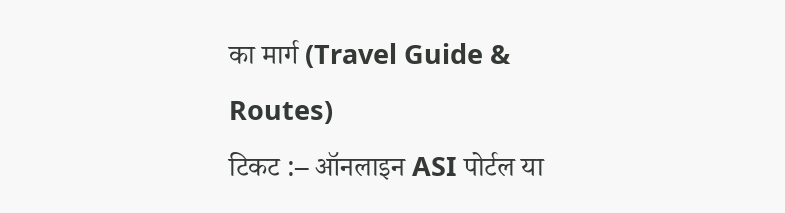का मार्ग (Travel Guide & Routes)
टिकट :– ऑनलाइन ASI पोर्टल या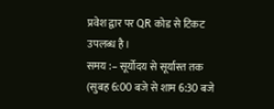प्रवेश द्वार पर QR कोड से टिकट उपलब्ध है।
समय :– सूर्योदय से सूर्यास्त तक (सुबह 6:00 बजे से शाम 6:30 बजे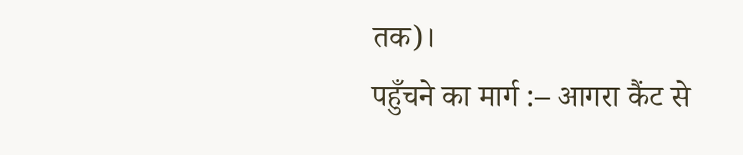तक)।
पहुँचने का मार्ग :– आगरा कैंट से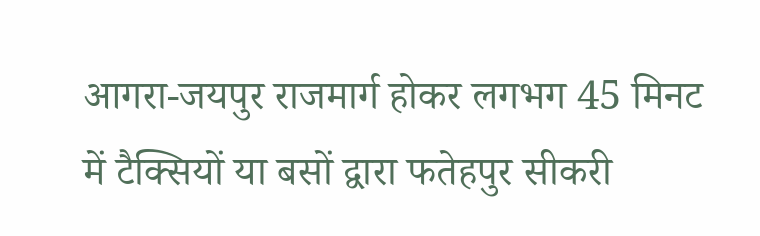आगरा-जयपुर राजमार्ग होकर लगभग 45 मिनट में टैक्सियों या बसों द्वारा फतेहपुर सीकरी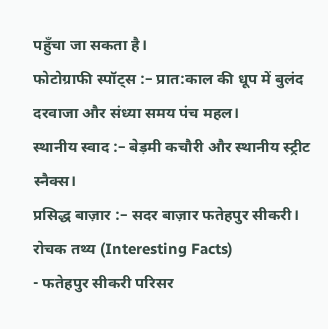पहुँचा जा सकता है।
फोटोग्राफी स्पॉट्स :– प्रात:काल की धूप में बुलंद दरवाजा और संध्या समय पंच महल।
स्थानीय स्वाद :– बेड़मी कचौरी और स्थानीय स्ट्रीट स्नैक्स।
प्रसिद्ध बाज़ार :– सदर बाज़ार फतेहपुर सीकरी।
रोचक तथ्य (Interesting Facts)
- फतेहपुर सीकरी परिसर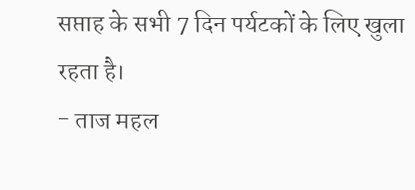सप्ताह के सभी 7 दिन पर्यटकों के लिए खुला रहता है।
- ताज महल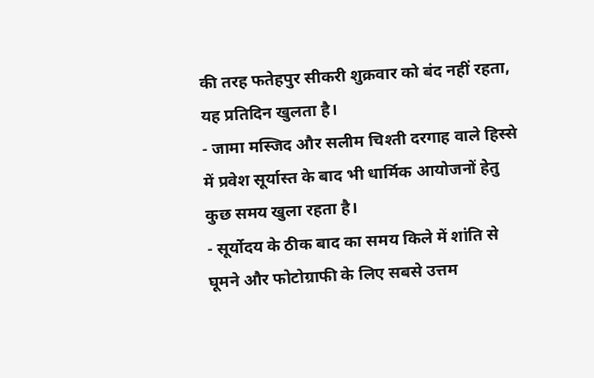की तरह फतेहपुर सीकरी शुक्रवार को बंद नहीं रहता, यह प्रतिदिन खुलता है।
- जामा मस्जिद और सलीम चिश्ती दरगाह वाले हिस्से में प्रवेश सूर्यास्त के बाद भी धार्मिक आयोजनों हेतु कुछ समय खुला रहता है।
- सूर्योदय के ठीक बाद का समय किले में शांति से घूमने और फोटोग्राफी के लिए सबसे उत्तम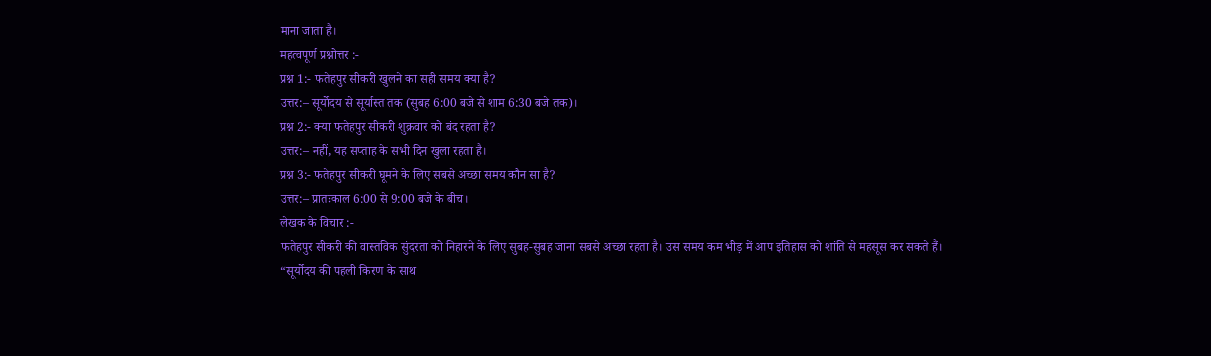माना जाता है।
महत्वपूर्ण प्रश्नोत्तर :-
प्रश्न 1:- फतेहपुर सीकरी खुलने का सही समय क्या है?
उत्तर:– सूर्योदय से सूर्यास्त तक (सुबह 6:00 बजे से शाम 6:30 बजे तक)।
प्रश्न 2:- क्या फतेहपुर सीकरी शुक्रवार को बंद रहता है?
उत्तर:– नहीं, यह सप्ताह के सभी दिन खुला रहता है।
प्रश्न 3:- फतेहपुर सीकरी घूमने के लिए सबसे अच्छा समय कौन सा है?
उत्तर:– प्रातःकाल 6:00 से 9:00 बजे के बीच।
लेखक के विचार :-
फतेहपुर सीकरी की वास्तविक सुंदरता को निहारने के लिए सुबह-सुबह जाना सबसे अच्छा रहता है। उस समय कम भीड़ में आप इतिहास को शांति से महसूस कर सकते हैं।
“सूर्योदय की पहली किरण के साथ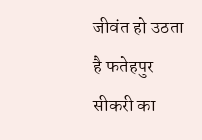जीवंत हो उठता है फतेहपुर सीकरी का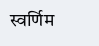स्वर्णिम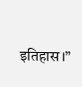इतिहास।”